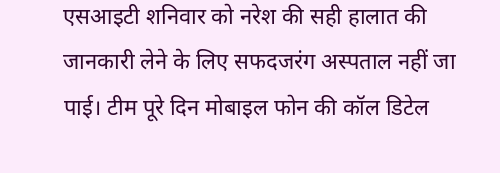एसआइटी शनिवार को नरेश की सही हालात की जानकारी लेने के लिए सफदजरंग अस्पताल नहीं जा पाई। टीम पूरे दिन मोबाइल फोन की कॉल डिटेल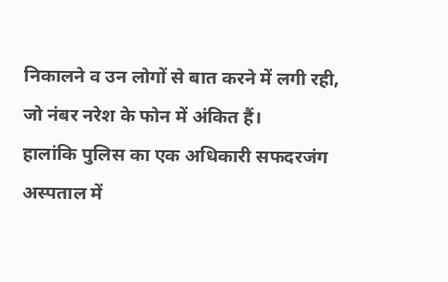निकालने व उन लोगों से बात करने में लगी रही, जो नंबर नरेश के फोन में अंकित हैं।
हालांकि पुलिस का एक अधिकारी सफदरजंग अस्पताल में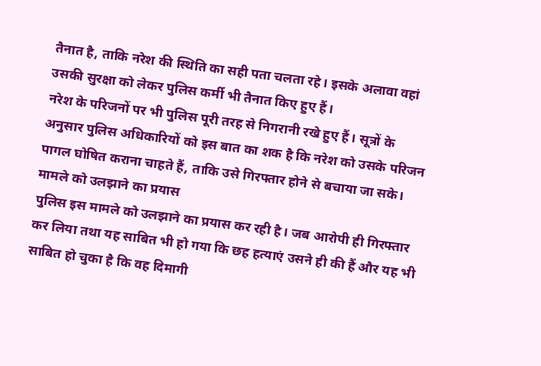तैनात है, ताकि नरेश की स्थिति का सही पता चलता रहे। इसके अलावा वहां उसकी सुरक्षा को लेकर पुलिस कर्मी भी तैनात किए हुए हैं।
नरेश के परिजनों पर भी पुलिस पूरी तरह से निगरानी रखे हुए हैं। सूत्रों के अनुसार पुलिस अधिकारियों को इस बात का शक है कि नरेश को उसके परिजन पागल घोषित कराना चाहते हैं, ताकि उसे गिरफ्तार होने से बचाया जा सके।
मामले को उलझाने का प्रयास
पुलिस इस मामले को उलझाने का प्रयास कर रही है। जब आरोपी ही गिरफ्तार कर लिया तथा यह साबित भी हो गया कि छह हत्याएं उसने ही की हैं और यह भी साबित हो चुका है कि वह दिमागी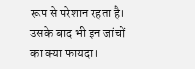रूप से परेशान रहता है। उसके बाद भी इन जांचों का क्या फायदा।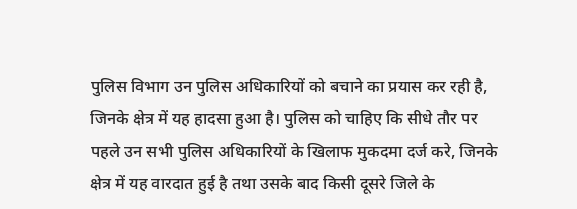पुलिस विभाग उन पुलिस अधिकारियों को बचाने का प्रयास कर रही है, जिनके क्षेत्र में यह हादसा हुआ है। पुलिस को चाहिए कि सीधे तौर पर पहले उन सभी पुलिस अधिकारियों के खिलाफ मुकदमा दर्ज करे, जिनके क्षेत्र में यह वारदात हुई है तथा उसके बाद किसी दूसरे जिले के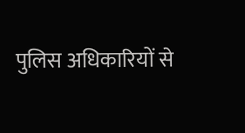पुलिस अधिकारियों से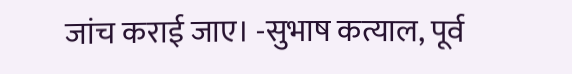जांच कराई जाए। -सुभाष कत्याल, पूर्व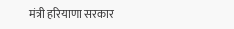मंत्री हरियाणा सरकार